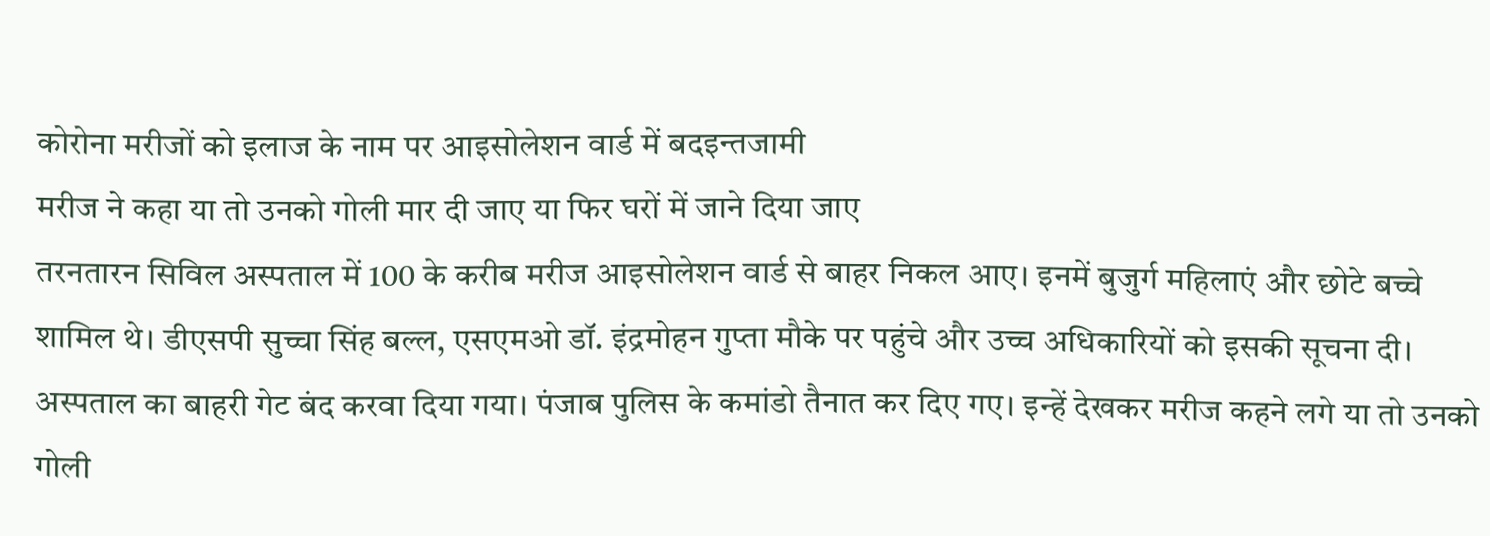कोरोना मरीजों को इलाज के नाम पर आइसोलेशन वार्ड में बदइन्तजामी
मरीज ने कहा या तो उनको गोली मार दी जाए या फिर घरों में जाने दिया जाए
तरनतारन सिविल अस्पताल में 100 के करीब मरीज आइसोलेशन वार्ड से बाहर निकल आए। इनमें बुजुर्ग महिलाएं और छोटे बच्चे शामिल थे। डीएसपी सुच्चा सिंह बल्ल, एसएमओ डॉ. इंद्रमोहन गुप्ता मौके पर पहुंचे और उच्च अधिकारियों को इसकी सूचना दी। अस्पताल का बाहरी गेट बंद करवा दिया गया। पंजाब पुलिस के कमांडो तैनात कर दिए गए। इन्हें देखकर मरीज कहने लगे या तो उनको गोली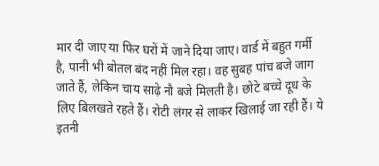मार दी जाए या फिर घरों में जाने दिया जाए। वार्ड में बहुत गर्मी है, पानी भी बोतल बंद नहीं मिल रहा। वह सुबह पांच बजे जाग जाते हैं, लेकिन चाय साढ़े नौ बजे मिलती है। छोटे बच्चे दूध के लिए बिलखते रहते हैं। रोटी लंगर से लाकर खिलाई जा रही हैं। ये इतनी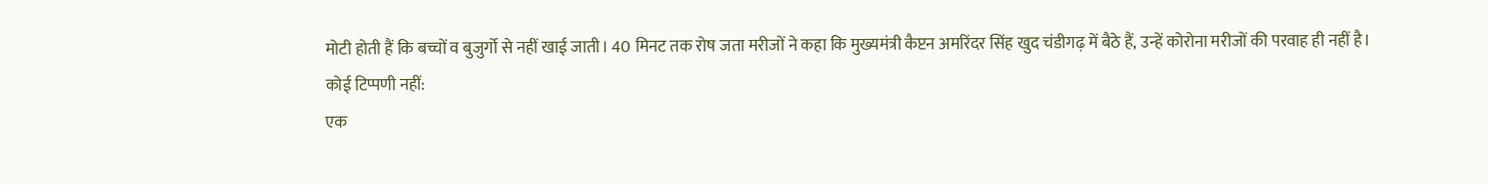मोटी होती हैं कि बच्चों व बुजुर्गो से नहीं खाई जाती। 40 मिनट तक रोष जता मरीजों ने कहा कि मुख्यमंत्री कैप्टन अमरिंदर सिंह खुद चंडीगढ़ में बैठे हैं, उन्हें कोरोना मरीजों की परवाह ही नहीं है।
कोई टिप्पणी नहीं:
एक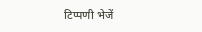टिप्पणी भेजें